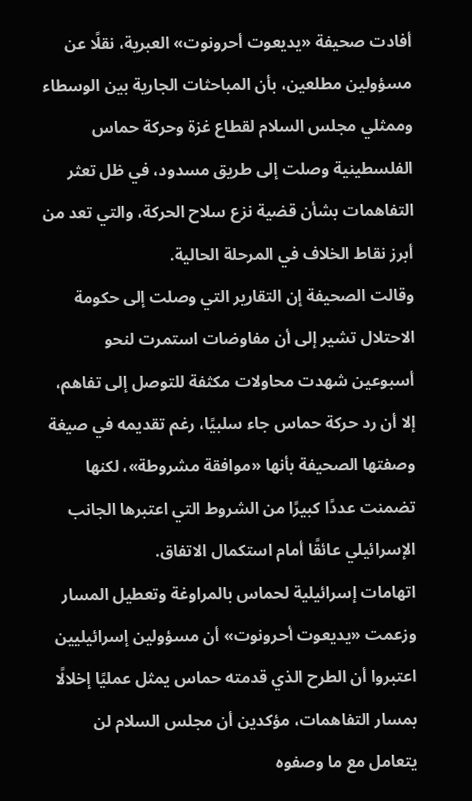أفادت صحيفة «يديعوت أحرونوت» العبرية، نقلًا عن مسؤولين مطلعين، بأن المباحثات الجارية بين الوسطاء وممثلي مجلس السلام لقطاع غزة وحركة حماس الفلسطينية وصلت إلى طريق مسدود، في ظل تعثر التفاهمات بشأن قضية نزع سلاح الحركة، والتي تعد من أبرز نقاط الخلاف في المرحلة الحالية.
وقالت الصحيفة إن التقارير التي وصلت إلى حكومة الاحتلال تشير إلى أن مفاوضات استمرت لنحو أسبوعين شهدت محاولات مكثفة للتوصل إلى تفاهم، إلا أن رد حركة حماس جاء سلبيًا، رغم تقديمه في صيغة وصفتها الصحيفة بأنها «موافقة مشروطة»، لكنها تضمنت عددًا كبيرًا من الشروط التي اعتبرها الجانب الإسرائيلي عائقًا أمام استكمال الاتفاق.
اتهامات إسرائيلية لحماس بالمراوغة وتعطيل المسار
وزعمت «يديعوت أحرونوت» أن مسؤولين إسرائيليين اعتبروا أن الطرح الذي قدمته حماس يمثل عمليًا إخلالًا بمسار التفاهمات، مؤكدين أن مجلس السلام لن يتعامل مع ما وصفوه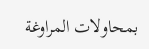بمحاولات المراوغة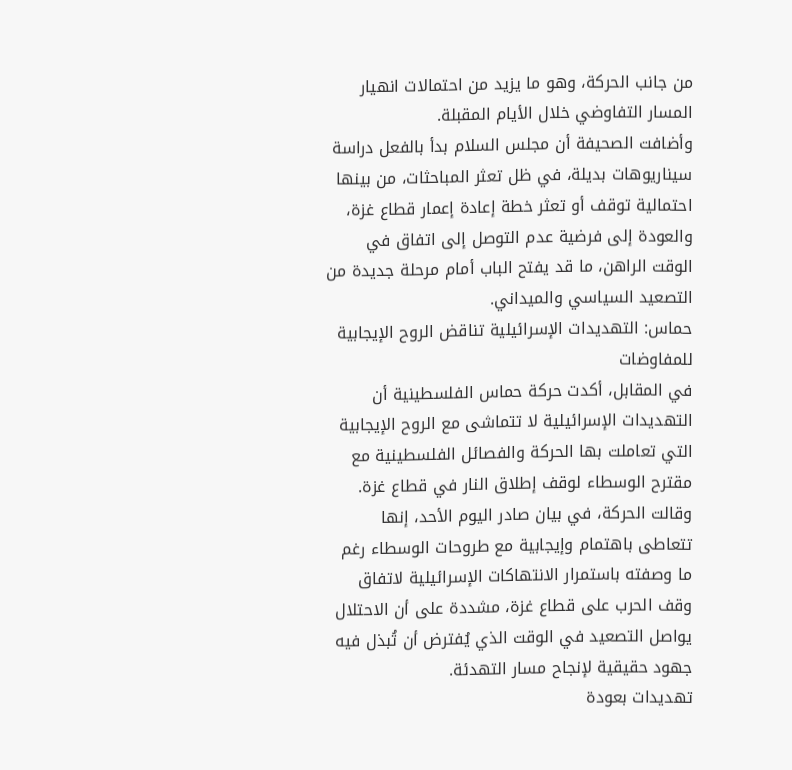من جانب الحركة، وهو ما يزيد من احتمالات انهيار المسار التفاوضي خلال الأيام المقبلة.
وأضافت الصحيفة أن مجلس السلام بدأ بالفعل دراسة سيناريوهات بديلة، في ظل تعثر المباحثات، من بينها احتمالية توقف أو تعثر خطة إعادة إعمار قطاع غزة، والعودة إلى فرضية عدم التوصل إلى اتفاق في الوقت الراهن، ما قد يفتح الباب أمام مرحلة جديدة من التصعيد السياسي والميداني.
حماس: التهديدات الإسرائيلية تناقض الروح الإيجابية للمفاوضات
في المقابل، أكدت حركة حماس الفلسطينية أن التهديدات الإسرائيلية لا تتماشى مع الروح الإيجابية التي تعاملت بها الحركة والفصائل الفلسطينية مع مقترح الوسطاء لوقف إطلاق النار في قطاع غزة.
وقالت الحركة، في بيان صادر اليوم الأحد، إنها تتعاطى باهتمام وإيجابية مع طروحات الوسطاء رغم ما وصفته باستمرار الانتهاكات الإسرائيلية لاتفاق وقف الحرب على قطاع غزة، مشددة على أن الاحتلال يواصل التصعيد في الوقت الذي يُفترض أن تُبذل فيه جهود حقيقية لإنجاح مسار التهدئة.
تهديدات بعودة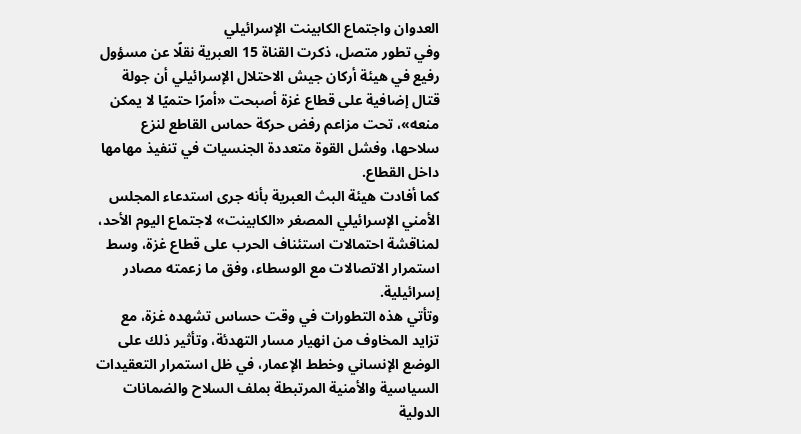العدوان واجتماع الكابينت الإسرائيلي
وفي تطور متصل، ذكرت القناة 15 العبرية نقلًا عن مسؤول رفيع في هيئة أركان جيش الاحتلال الإسرائيلي أن جولة قتال إضافية على قطاع غزة أصبحت «أمرًا حتميًا لا يمكن منعه»، تحت مزاعم رفض حركة حماس القاطع لنزع سلاحها، وفشل القوة متعددة الجنسيات في تنفيذ مهامها داخل القطاع.
كما أفادت هيئة البث العبرية بأنه جرى استدعاء المجلس الأمني الإسرائيلي المصغر «الكابينت» لاجتماع اليوم الأحد، لمناقشة احتمالات استئناف الحرب على قطاع غزة، وسط استمرار الاتصالات مع الوسطاء، وفق ما زعمته مصادر إسرائيلية.
وتأتي هذه التطورات في وقت حساس تشهده غزة، مع تزايد المخاوف من انهيار مسار التهدئة، وتأثير ذلك على الوضع الإنساني وخطط الإعمار، في ظل استمرار التعقيدات السياسية والأمنية المرتبطة بملف السلاح والضمانات الدولية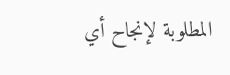المطلوبة لإنجاح أي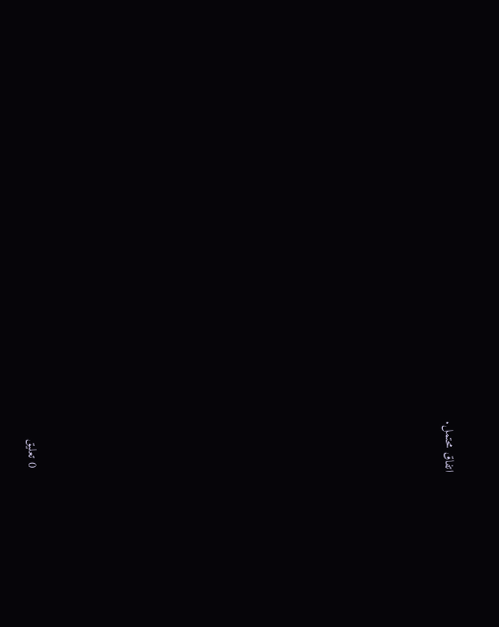اتفاق محتمل.

















0 تعليق